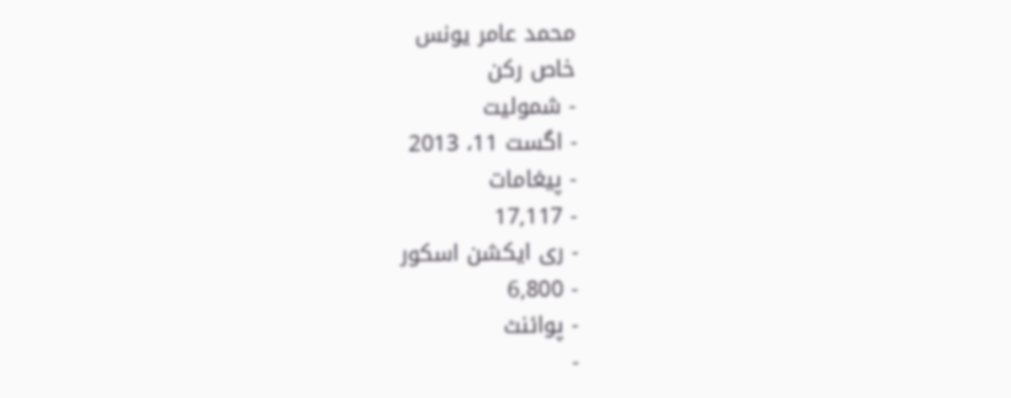محمد عامر یونس
خاص رکن
- شمولیت
- اگست 11، 2013
- پیغامات
- 17,117
- ری ایکشن اسکور
- 6,800
- پوائنٹ
-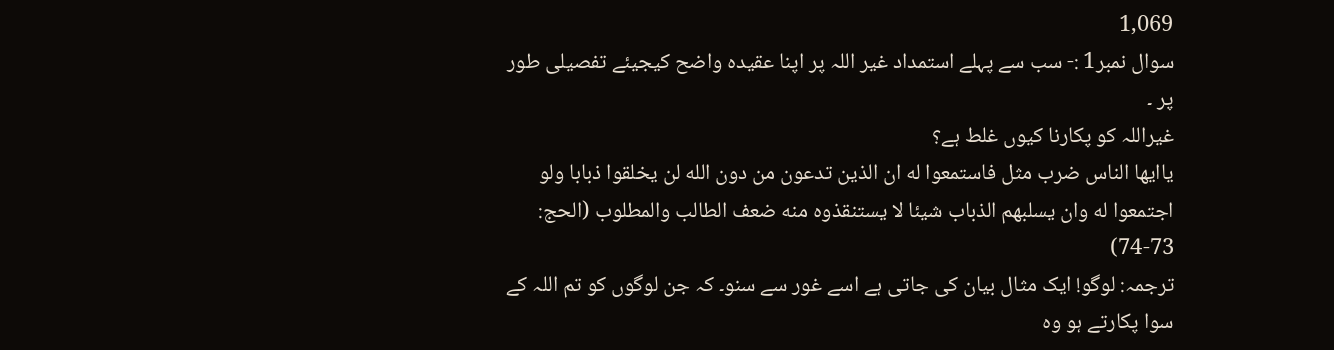1,069
سوال نمبر1 :- سب سے پہلے استمداد غیر اللہ پر اپنا عقیدہ واضح کیجیئے تفصیلی طور پر ۔
غیراللہ کو پکارنا کیوں غلط ہے؟
ياايها الناس ضرب مثل فاستمعوا له ان الذين تدعون من دون الله لن يخلقوا ذبابا ولو اجتمعوا له وان يسلبهم الذباب شيئا لا يستنقذوه منه ضعف الطالب والمطلوب (الحج: 73-74)
ترجمہ: لوگو! ایک مثال بیان کی جاتی ہے اسے غور سے سنو۔ کہ جن لوگوں کو تم اللہ کے سوا پکارتے ہو وہ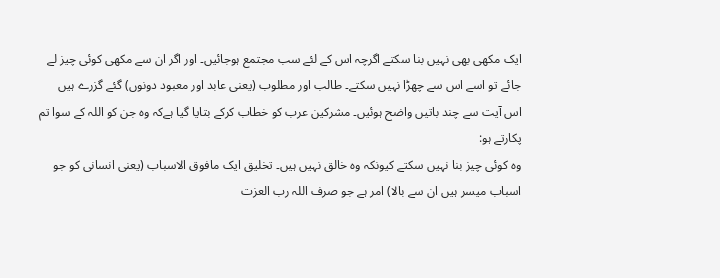ایک مکھی بھی نہیں بنا سکتے اگرچہ اس کے لئے سب مجتمع ہوجائیں۔ اور اگر ان سے مکھی کوئی چیز لے جائے تو اسے اس سے چھڑا نہیں سکتے۔ طالب اور مطلوب (یعنی عابد اور معبود دونوں) گئے گزرے ہیں
اس آیت سے چند باتیں واضح ہوئیں۔ مشرکین عرب کو خطاب کرکے بتایا گیا ہےکہ وہ جن کو اللہ کے سوا تم پکارتے ہو:
وہ کوئی چیز بنا نہیں سکتے کیونکہ وہ خالق نہیں ہیں۔ تخلیق ایک مافوق الاسباب (یعنی انسانی کو جو اسباب میسر ہیں ان سے بالا) امر ہے جو صرف اللہ رب العزت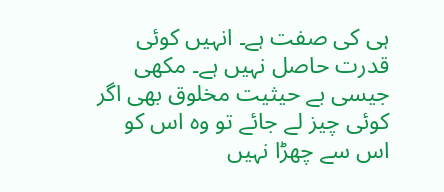ہی کی صفت ہے۔ انہیں کوئی قدرت حاصل نہیں ہے۔ مکھی جیسی بے حیثیت مخلوق بھی اگر کوئی چیز لے جائے تو وہ اس کو اس سے چھڑا نہیں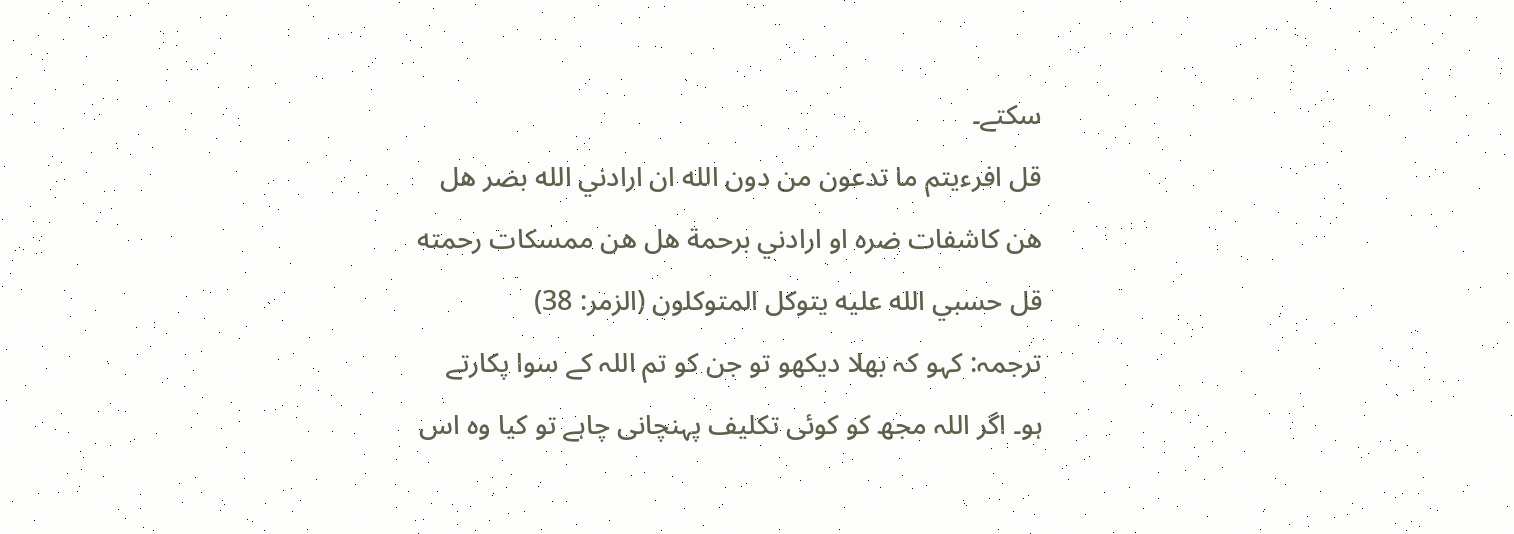سکتے۔
قل افرءيتم ما تدعون من دون الله ان ارادني الله بضر هل هن كاشفات ضره او ارادني برحمة هل هن ممسكات رحمته قل حسبي الله عليه يتوكل المتوكلون (الزمر: 38)
ترجمہ: کہو کہ بھلا دیکھو تو جن کو تم اللہ کے سوا پکارتے ہو۔ اگر اللہ مجھ کو کوئی تکلیف پہنچانی چاہے تو کیا وہ اس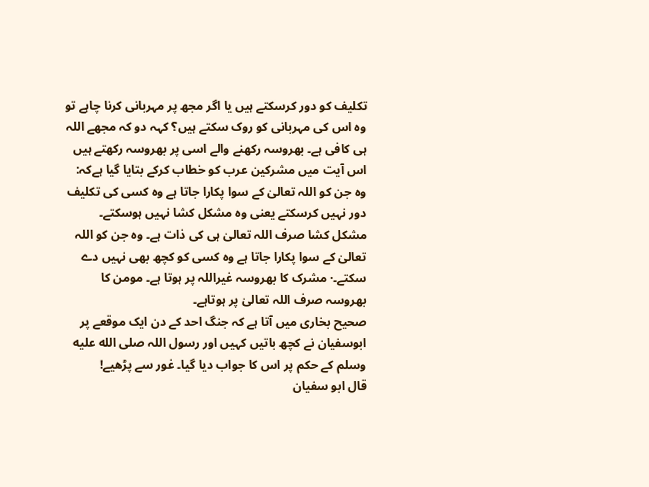تکلیف کو دور کرسکتے ہیں یا اگر مجھ پر مہربانی کرنا چاہے تو وہ اس کی مہربانی کو روک سکتے ہیں؟ کہہ دو کہ مجھے اللہ ہی کافی ہے۔ بھروسہ رکھنے والے اسی پر بھروسہ رکھتے ہیں
اس آیت میں مشرکین عرب کو خطاب کرکے بتایا گیا ہےکہ:
وہ جن کو اللہ تعالیٰ کے سوا پکارا جاتا ہے وہ کسی کی تکلیف دور نہیں کرسکتے یعنی وہ مشکل کشا نہیں ہوسکتے۔ مشکل کشا صرف اللہ تعالیٰ ہی کی ذات ہے۔ وہ جن کو اللہ تعالیٰ کے سوا پکارا جاتا ہے وہ کسی کو کچھ بھی نہیں دے سکتے۔· مشرک کا بھروسہ غیراللہ پر ہوتا ہے۔ مومن کا بھروسہ صرف اللہ تعالیٰ پر ہوتاہے۔
صحیح بخاری میں آتا ہے کہ جنگ احد کے دن ایک موقعے پر ابوسفیان نے کچھ باتیں کہیں اور رسول اللہ صلى الله عليه وسلم کے حکم پر اس کا جواب دیا گیا۔ غور سے پڑھیے!
قال ابو سفيان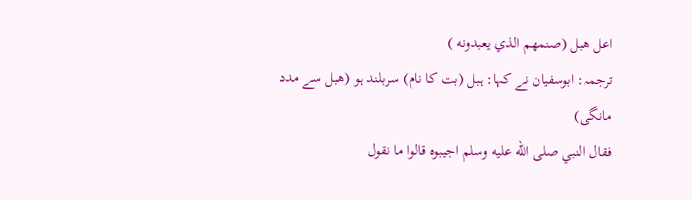اعل هبل (صنمهم الذي يعبدونه )
ترجمہ: ابوسفیان نے کہا: ہبل (بت کا نام) سربلند ہو (ھبل سے مدد مانگی)
فقال النبي صلى الله عليه وسلم اجيبوه قالوا ما نقول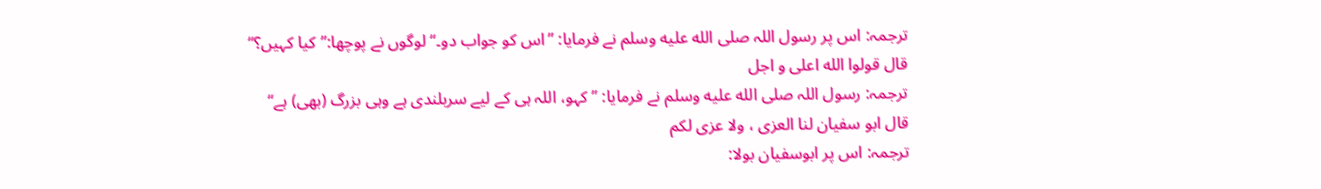ترجمہ: اس پر رسول اللہ صلى الله عليه وسلم نے فرمایا: ’’اس کو جواب دو۔‘‘ لوگوں نے پوچھا:’’کیا کہیں؟‘‘
قال قولوا الله اعلى و اجل
ترجمہ: رسول اللہ صلى الله عليه وسلم نے فرمایا: ’’کہو، اللہ ہی کے لیے سربلندی ہے وہی بزرگ (بھی) ہے‘‘
قال ابو سفيان لنا العزى ، ولا عزى لكم
ترجمہ: اس پر ابوسفیان بولا: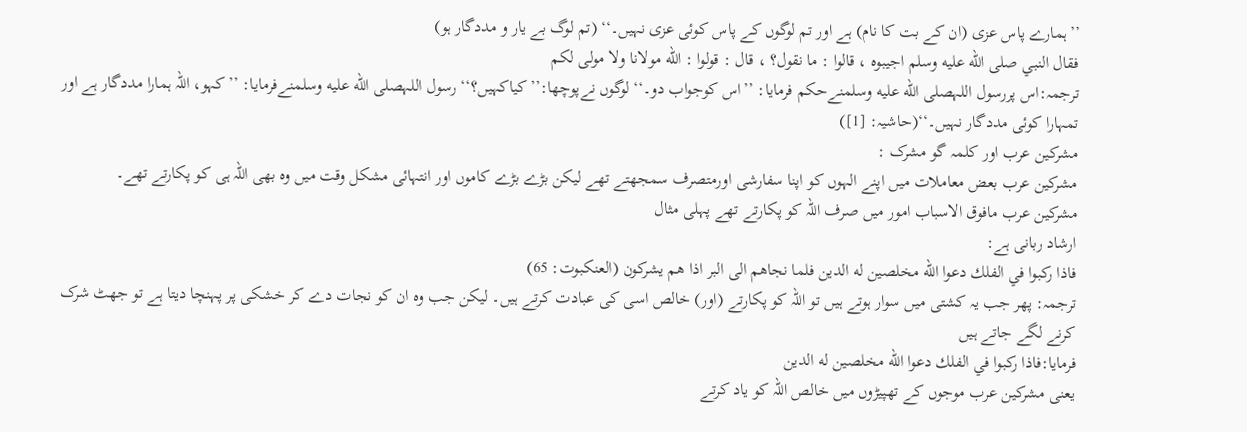’’ہمارے پاس عزی (ان کے بت کا نام) ہے اور تم لوگوں کے پاس کوئی عزی نہیں۔‘‘ (تم لوگ بے یار و مددگار ہو)
فقال النبي صلى الله عليه وسلم اجيبوه ، قالوا : ما نقول؟ ، قال : قولوا : الله مولانا ولا مولى لكم
ترجمہ:اس پررسول اللہصلى الله عليه وسلمنےحکم فرمایا: ’’اس کوجواب دو۔‘‘ لوگوں نےپوچھا:’’کیاکہیں؟‘‘ رسول اللہصلى الله عليه وسلمنےفرمایا: ’’کہو، اللہ ہمارا مددگار ہے اور تمہارا کوئی مددگار نہیں۔‘‘(حاشیہ: [1])
مشرکین عرب اور کلمہ گو مشرک :
مشرکین عرب بعض معاملات میں اپنے الہوں کو اپنا سفارشی اورمتصرف سمجھتے تھے لیکن بڑے بڑے کاموں اور انتہائی مشکل وقت میں وہ بھی اللہ ہی کو پکارتے تھے۔
مشرکین عرب مافوق الاسباب امور میں صرف اللہ کو پکارتے تھے پہلی مثال
ارشاد ربانی ہے:
فاذا ركبوا في الفلك دعوا الله مخلصين له الدين فلما نجاهم الى البر اذا هم يشركون (العنکبوت: 65)
ترجمہ: پھر جب یہ کشتی میں سوار ہوتے ہیں تو اللہ کو پکارتے (اور) خالص اسی کی عبادت کرتے ہیں۔ لیکن جب وہ ان کو نجات دے کر خشکی پر پہنچا دیتا ہے تو جھٹ شرک کرنے لگے جاتے ہیں
فرمایا:فاذا ركبوا في الفلك دعوا الله مخلصين له الدين
یعنی مشرکین عرب موجوں کے تھپیڑوں میں خالص اللہ کو یاد کرتے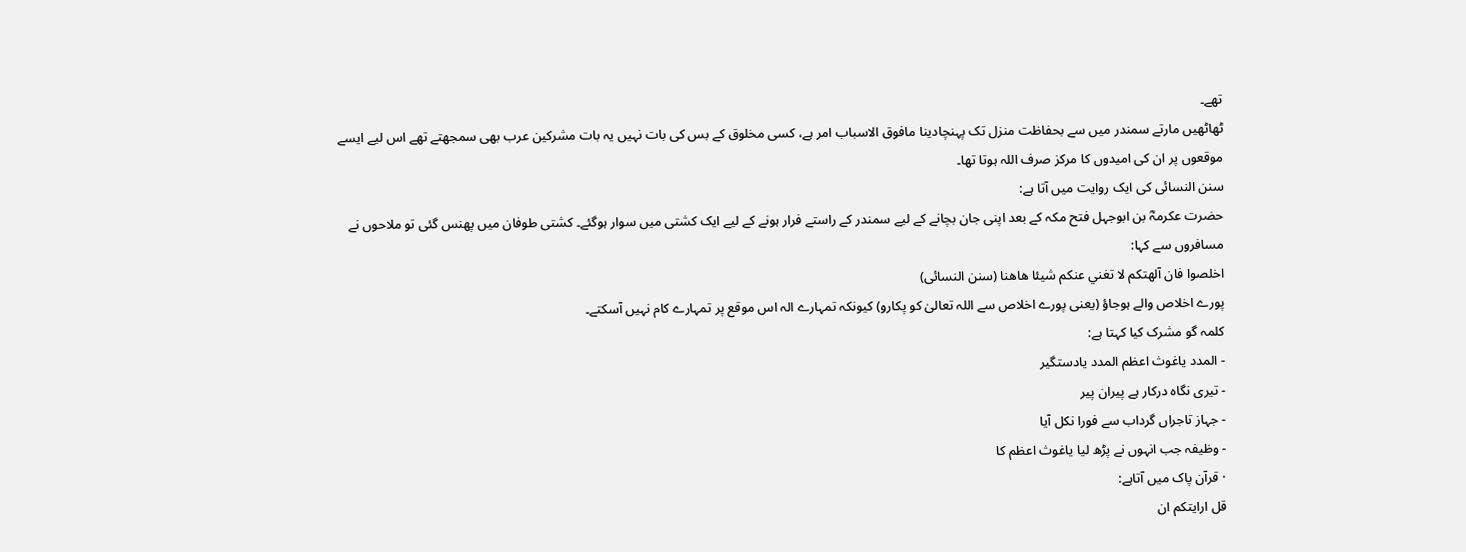تھے۔
ٹھاٹھیں مارتے سمندر میں سے بحفاظت منزل تک پہنچادینا مافوق الاسباب امر ہے، کسی مخلوق کے بس کی بات نہیں یہ بات مشرکین عرب بھی سمجھتے تھے اس لیے ایسے موقعوں پر ان کی امیدوں کا مرکز صرف اللہ ہوتا تھا۔
سنن النسائی کی ایک روایت میں آتا ہے:
حضرت عکرمہؓ بن ابوجہل فتح مکہ کے بعد اپنی جان بچانے کے لیے سمندر کے راستے فرار ہونے کے لیے ایک کشتی میں سوار ہوگئے۔ کشتی طوفان میں پھنس گئی تو ملاحوں نے مسافروں سے کہا:
اخلصوا فان آلهتكم لا تغني عنكم شيئا هاهنا (سنن النسائی)
پورے اخلاص والے ہوجاؤ (یعنی پورے اخلاص سے اللہ تعالیٰ کو پکارو) کیونکہ تمہارے الہ اس موقع پر تمہارے کام نہیں آسکتے۔
کلمہ گو مشرک کیا کہتا ہے:
- المدد یاغوث اعظم المدد یادستگیر
- تیری نگاہ درکار ہے پیران پیر
- جہاز تاجراں گرداب سے فورا نکل آیا
- وظیفہ جب انہوں نے پڑھ لیا یاغوث اعظم کا
· قرآن پاک میں آتاہے:
قل ارايتكم ان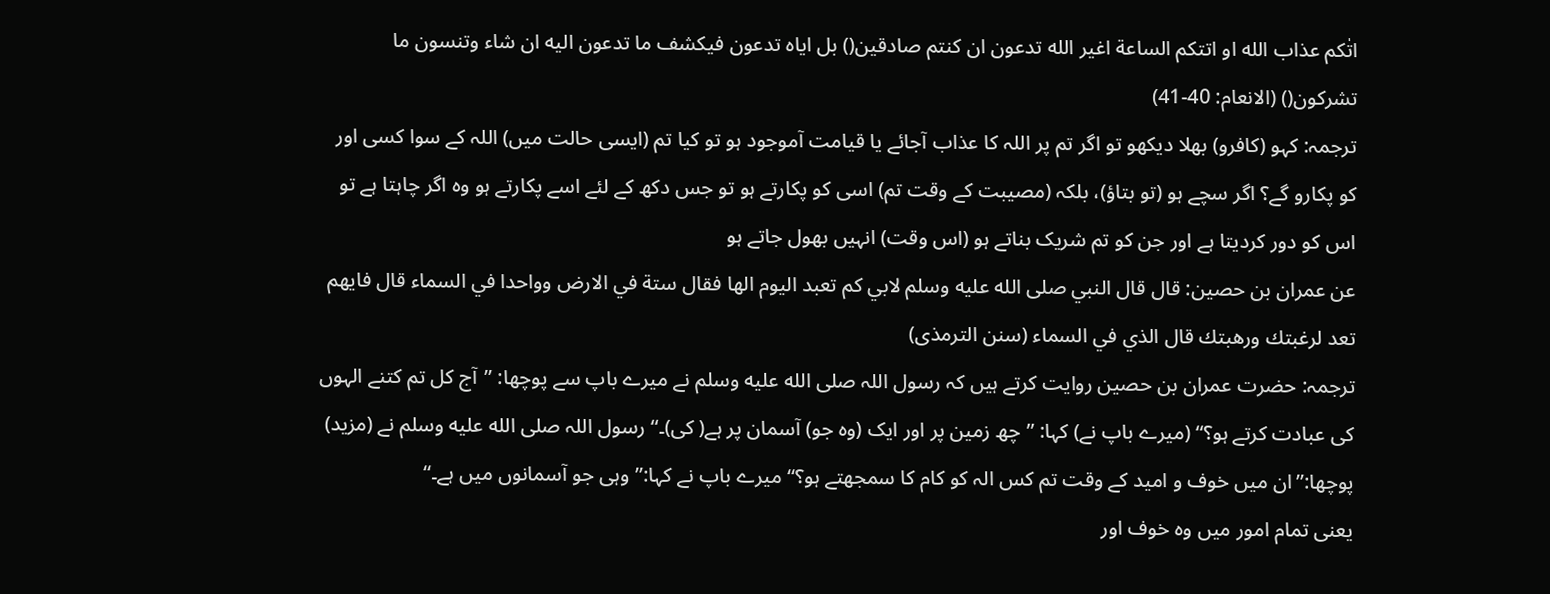اتٰكم عذاب الله او اتتكم الساعة اغير الله تدعون ان كنتم صادقين() بل اياه تدعون فيكشف ما تدعون اليه ان شاء وتنسون ما تشركون() (الانعام: 40-41)
ترجمہ: کہو (کافرو) بھلا دیکھو تو اگر تم پر اللہ کا عذاب آجائے یا قیامت آموجود ہو تو کیا تم (ایسی حالت میں) اللہ کے سوا کسی اور کو پکارو گے؟ اگر سچے ہو (تو بتاؤ)، بلکہ (مصیبت کے وقت تم) اسی کو پکارتے ہو تو جس دکھ کے لئے اسے پکارتے ہو وہ اگر چاہتا ہے تو اس کو دور کردیتا ہے اور جن کو تم شریک بناتے ہو (اس وقت) انہیں بھول جاتے ہو
عن عمران بن حصين: قال قال النبي صلى الله عليه وسلم لابي كم تعبد اليوم الها فقال ستة في الارض وواحدا في السماء قال فايهم تعد لرغبتك ورهبتك قال الذي في السماء (سنن الترمذی)
ترجمہ: حضرت عمران بن حصین روایت کرتے ہیں کہ رسول اللہ صلى الله عليه وسلم نے میرے باپ سے پوچھا: ’’آج کل تم کتنے الہوں کی عبادت کرتے ہو؟‘‘ (میرے باپ نے) کہا: ’’چھ زمین پر اور ایک (وہ جو) آسمان پر ہے( کی)۔‘‘ رسول اللہ صلى الله عليه وسلم نے (مزید) پوچھا:’’ان میں خوف و امید کے وقت تم کس الہ کو کام کا سمجھتے ہو؟‘‘ میرے باپ نے کہا:’’وہی جو آسمانوں میں ہے۔‘‘
یعنی تمام امور میں وہ خوف اور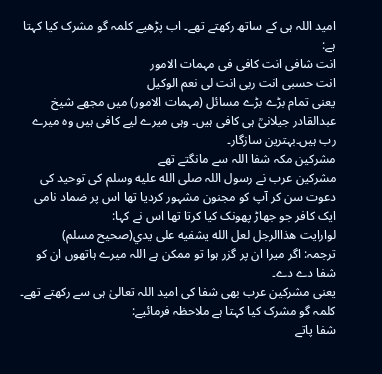امید اللہ ہی کے ساتھ رکھتے تھے۔ اب پڑھیے کلمہ گو مشرک کیا کہتا ہے:
انت شافی انت کافی فی مہمات الامور
انت حسبی انت ربی انت لی نعم الوکیل
یعنی تمام بڑے بڑے مسائل (مہمات الامور) میں مجھے شیخ عبدالقادر جیلانیؒ ہی کافی ہیں۔ وہی میرے لیے کافی ہیں وہ میرے رب ہیں۔بہترین سازگار۔
مشرکین مکہ شفا اللہ سے مانگتے تھے
مشرکین عرب نے رسول اللہ صلى الله عليه وسلم کی توحید کی دعوت سن کر آپ کو مجنون مشہور کردیا تھا اس پر ضماد نامی ایک کافر جو جھاڑ پھونک کیا کرتا تھا اس نے کہا:
لوارايت هذاالرجل لعل الله يشفيه على يدي(صحیح مسلم)
ترجمہ: اگر میرا ان پر گزر ہوا تو ممکن ہے اللہ میرے ہاتھوں ان کو شفا دے دے۔
یعنی مشرکین عرب بھی شفا کی امید اللہ تعالیٰ ہی سے رکھتے تھے۔
کلمہ گو مشرک کیا کہتا ہے ملاحظہ فرمائیے:
شفا پاتے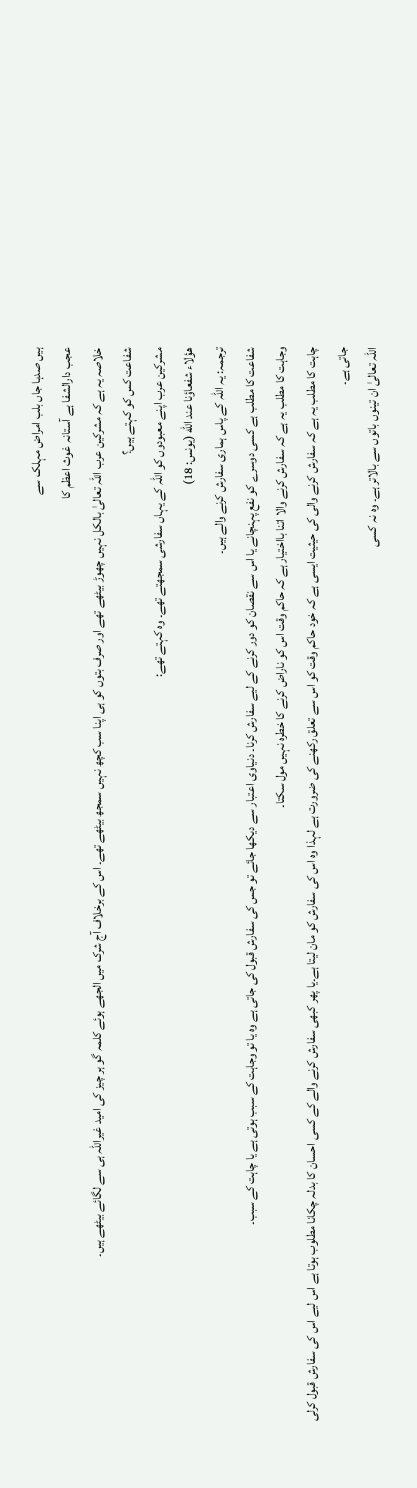ہیں صدہا جاں بلب امراض مہلک سے
عجب دارالشفا ہے آستانہ غوث اعظم کا
خلاصہ یہ ہے کہ مشرکین عرب اللہ تعالیٰ بالکل نہیں چھوڑ بیٹھے تھے اور صرف بتوں کو ہی اپنا سب کچھ نہیں سمجھ بیٹھے تھے۔ اس کے برخلاف آج شرک میں الجھے ہوئے کلمہ گو ہر چیز کی امید غیراللہ ہی سے لگائے بیٹھے ہیں۔
شفاعت کس کو کہتے ہیں؟
مشرکین عرب اپنے معبودوں کو اللہ کے یہاں سفارشی سمجھتے تھے۔ وہ کہتے تھے:
هؤلاء شفعاؤنا عند الله (یونس: 18)
ترجمہ: یہ اللہ کے پاس ہماری سفارش کرنے والے ہیں۔
شفاعت کا مطلب ہے کسی دوسرے کو نفع پہنچانے یا اس سے نقصان کو دور کرنے کے لیے سفارش کرنا۔ دنیاوی اعتبار سے دیکھا جائے تو جس کی سفارش قبول کی جاتی ہے وہ یا تو وجاہت کے سبب ہوتی ہے یا چاہت کے سبب۔
وجاہت کا مطلب یہ ہے کہ سفارش کرنے والا اتنا بااختیار ہے کہ حاکم وقت اس کو ناراض کرنے کا خطرہ نہیں مول سکتا۔
چاہت کا مطلب یہ ہے کہ سفارش کرنے والی کی حیثیت ایسی ہے کہ خود حاکم وقت کو اس سے تعلق رکھنے کی ضرورت ہے لہذا وہ اس کی سفارش کو مان لیتا ہے۔یا پھر کبھی سفارش کرنے والے کے کسی احسان کا بدلہ چکانا مطلوب ہوتا ہے اس لیے اس کی سفارش قبول کرلی جاتی ہے۔
اللہ تعالیٰ ان تینوں باتوں سے بالاتر ہے۔ وہ نہ کسی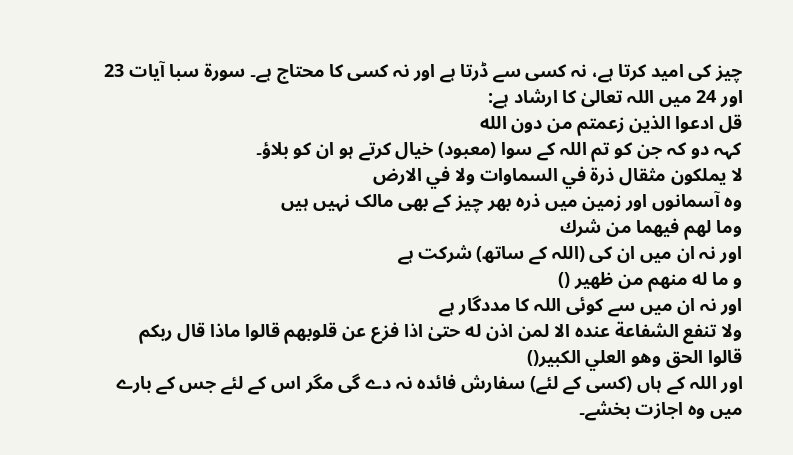چیز کی امید کرتا ہے، نہ کسی سے ڈرتا ہے اور نہ کسی کا محتاج ہے۔ سورۃ سبا آیات 23 اور 24 میں اللہ تعالیٰ کا ارشاد ہے:
قل ادعوا الذين زعمتم من دون الله
کہہ دو کہ جن کو تم اللہ کے سوا (معبود) خیال کرتے ہو ان کو بلاؤ۔
لا يملكون مثقال ذرة في السماوات ولا في الارض
وہ آسمانوں اور زمین میں ذرہ بھر چیز کے بھی مالک نہیں ہیں
وما لهم فيهما من شرك
اور نہ ان میں ان کی (اللہ کے ساتھ) شرکت ہے
و ما له منهم من ظهير ()
اور نہ ان میں سے کوئی اللہ کا مددگار ہے
ولا تنفع الشفاعة عنده الا لمن اذن له حتىٰ اذا فزع عن قلوبهم قالوا ماذا قال ربكم قالوا الحق وهو العلي الكبير()
اور اللہ کے ہاں (کسی کے لئے) سفارش فائدہ نہ دے گی مگر اس کے لئے جس کے بارے میں وہ اجازت بخشے۔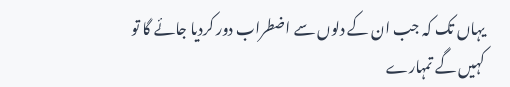یہاں تک کہ جب ان کے دلوں سے اضطراب دور کردیا جائے گا تو کہیں گے تمہارے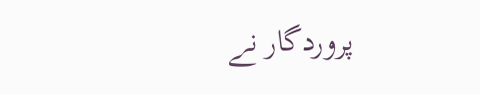پروردگار نے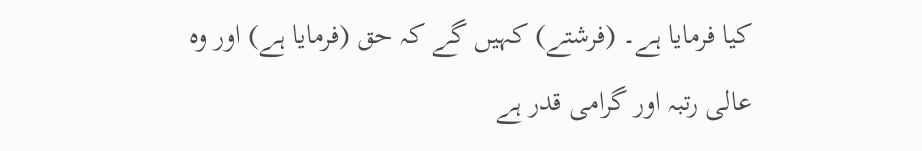کیا فرمایا ہے۔ (فرشتے) کہیں گے کہ حق (فرمایا ہے) اور وہ عالی رتبہ اور گرامی قدر ہے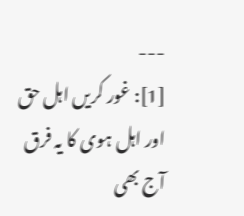---
[1]: غور کریں اہل حق اور اہل ہوی کا یہ فرق آج بھی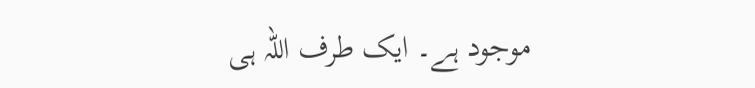موجود ہے۔ ایک طرف اللہ ہی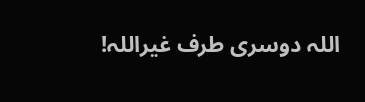اللہ دوسری طرف غیراللہ!